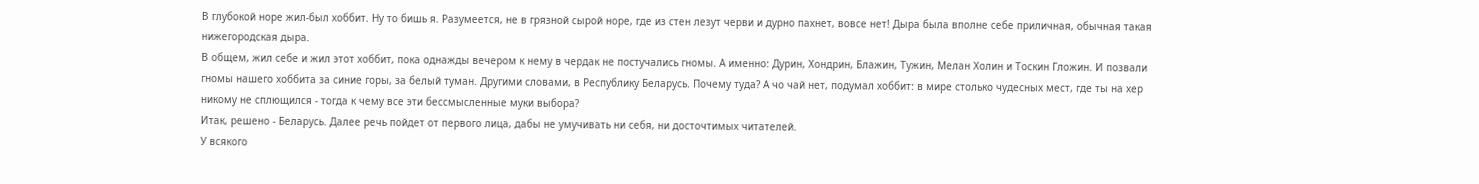В глубокой норе жил-был хоббит. Ну то бишь я. Разумеется, не в грязной сырой норе, где из стен лезут черви и дурно пахнет, вовсе нет! Дыра была вполне себе приличная, обычная такая нижегородская дыра.
В общем, жил себе и жил этот хоббит, пока однажды вечером к нему в чердак не постучались гномы. А именно: Дурин, Хондрин, Блажин, Тужин, Мелан Холин и Тоскин Гложин. И позвали гномы нашего хоббита за синие горы, за белый туман. Другими словами, в Республику Беларусь. Почему туда? А чо чай нет, подумал хоббит: в мире столько чудесных мест, где ты на хер никому не сплющился - тогда к чему все эти бессмысленные муки выбора?
Итак, решено - Беларусь. Далее речь пойдет от первого лица, дабы не умучивать ни себя, ни досточтимых читателей.
У всякого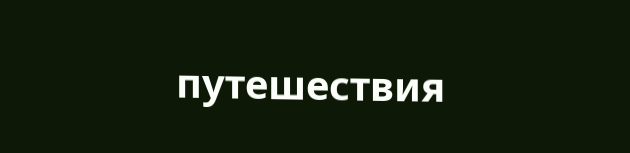путешествия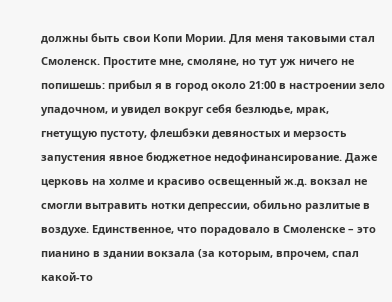должны быть свои Копи Мории. Для меня таковыми стал Смоленск. Простите мне, смоляне, но тут уж ничего не попишешь: прибыл я в город около 21:00 в настроении зело упадочном, и увидел вокруг себя безлюдье, мрак, гнетущую пустоту, флешбэки девяностых и мерзость запустения явное бюджетное недофинансирование. Даже церковь на холме и красиво освещенный ж.д. вокзал не смогли вытравить нотки депрессии, обильно разлитые в воздухе. Единственное, что порадовало в Смоленске – это пианино в здании вокзала (за которым, впрочем, спал какой-то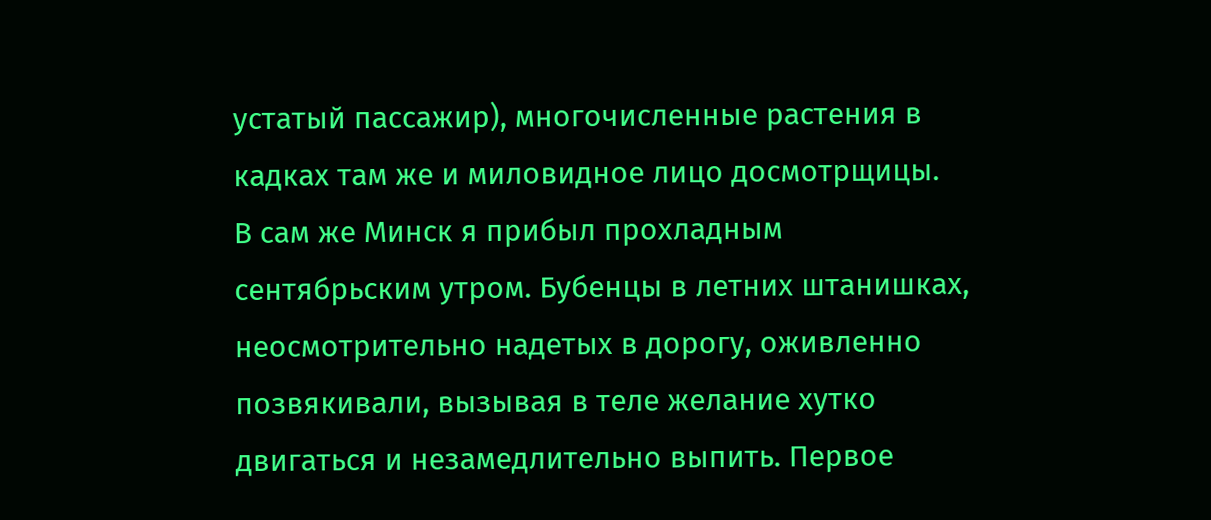устатый пассажир), многочисленные растения в кадках там же и миловидное лицо досмотрщицы.
В сам же Минск я прибыл прохладным сентябрьским утром. Бубенцы в летних штанишках, неосмотрительно надетых в дорогу, оживленно позвякивали, вызывая в теле желание хутко двигаться и незамедлительно выпить. Первое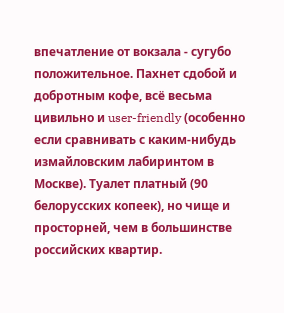впечатление от вокзала - сугубо положительное. Пахнет сдобой и добротным кофе, всё весьма цивильно и user-friendly (особенно если сравнивать с каким-нибудь измайловским лабиринтом в Москве). Туалет платный (90 белорусских копеек), но чище и просторней, чем в большинстве российских квартир.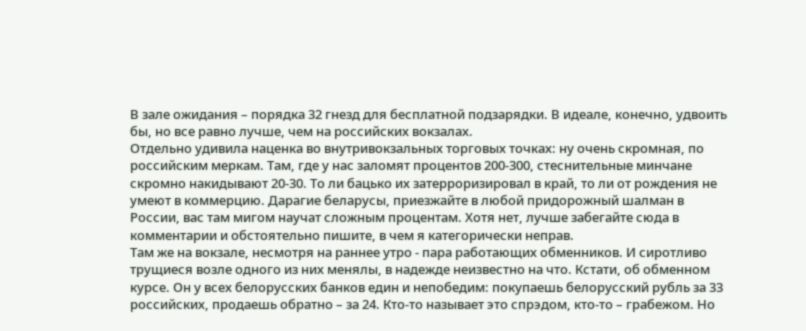В зале ожидания – порядка 32 гнезд для бесплатной подзарядки. В идеале, конечно, удвоить бы, но все равно лучше, чем на российских вокзалах.
Отдельно удивила наценка во внутривокзальных торговых точках: ну очень скромная, по российским меркам. Там, где у нас заломят процентов 200-300, стеснительные минчане скромно накидывают 20-30. То ли бацько их затерроризировал в край, то ли от рождения не умеют в коммерцию. Дарагие беларусы, приезжайте в любой придорожный шалман в России, вас там мигом научат сложным процентам. Хотя нет, лучше забегайте сюда в комментарии и обстоятельно пишите, в чем я категорически неправ.
Там же на вокзале, несмотря на раннее утро - пара работающих обменников. И сиротливо трущиеся возле одного из них менялы, в надежде неизвестно на что. Кстати, об обменном курсе. Он у всех белорусских банков един и непобедим: покупаешь белорусский рубль за 33 российских, продаешь обратно – за 24. Кто-то называет это спрэдом, кто-то – грабежом. Но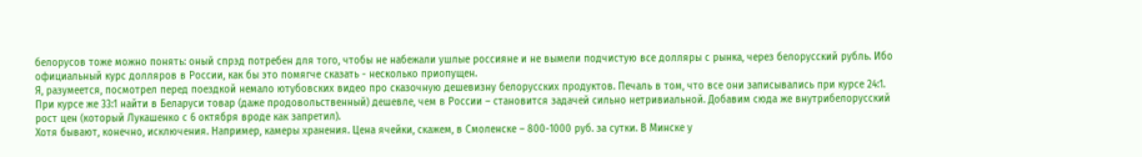белорусов тоже можно понять: оный спрэд потребен для того, чтобы не набежали ушлые россияне и не вымели подчистую все долляры с рынка, через белорусский рубль. Ибо официальный курс долляров в России, как бы это помягче сказать - несколько приопущен.
Я, разумеется, посмотрел перед поездкой немало ютубовских видео про сказочную дешевизну белорусских продуктов. Печаль в том, что все они записывались при курсе 24:1. При курсе же 33:1 найти в Беларуси товар (даже продовольственный) дешевле, чем в России – становится задачей сильно нетривиальной. Добавим сюда же внутрибелорусский рост цен (который Лукашенко с 6 октября вроде как запретил).
Хотя бывают, конечно, исключения. Например, камеры хранения. Цена ячейки, скажем, в Смоленске – 800-1000 руб. за сутки. В Минске у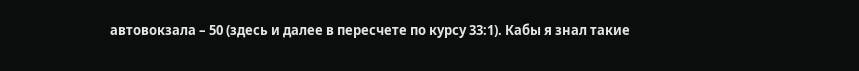автовокзала – 50 (здесь и далее в пересчете по курсу 33:1). Кабы я знал такие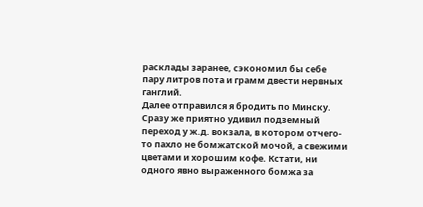расклады заранее, сэкономил бы себе пару литров пота и грамм двести нервных ганглий.
Далее отправился я бродить по Минску. Сразу же приятно удивил подземный переход у ж.д. вокзала, в котором отчего-то пахло не бомжатской мочой, а свежими цветами и хорошим кофе. Кстати, ни одного явно выраженного бомжа за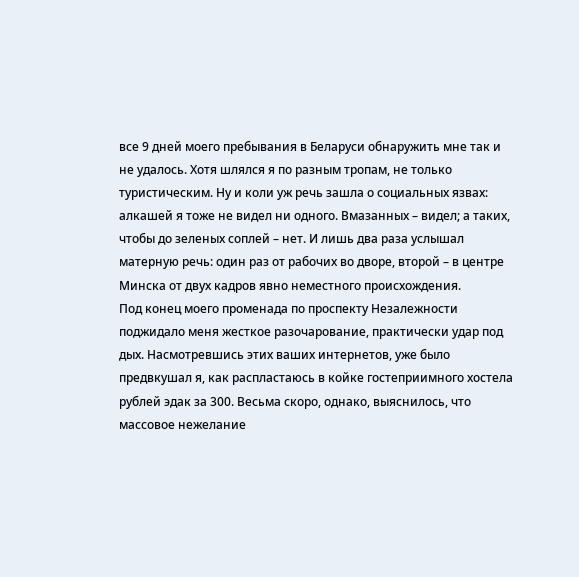все 9 дней моего пребывания в Беларуси обнаружить мне так и не удалось. Хотя шлялся я по разным тропам, не только туристическим. Ну и коли уж речь зашла о социальных язвах: алкашей я тоже не видел ни одного. Вмазанных – видел; а таких, чтобы до зеленых соплей – нет. И лишь два раза услышал матерную речь: один раз от рабочих во дворе, второй – в центре Минска от двух кадров явно неместного происхождения.
Под конец моего променада по проспекту Незалежности поджидало меня жесткое разочарование, практически удар под дых. Насмотревшись этих ваших интернетов, уже было предвкушал я, как распластаюсь в койке гостеприимного хостела рублей эдак за 300. Весьма скоро, однако, выяснилось, что массовое нежелание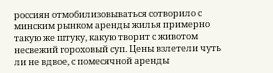россиян отмобилизовываться сотворило с минским рынком аренды жилья примерно такую же штуку, какую творит с животом несвежий гороховый суп. Цены взлетели чуть ли не вдвое, с помесячной аренды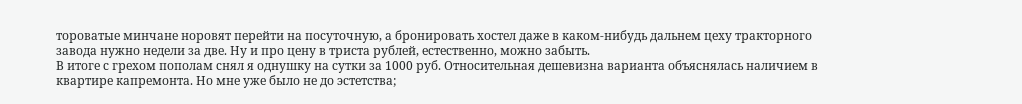тороватые минчане норовят перейти на посуточную, а бронировать хостел даже в каком-нибудь дальнем цеху тракторного завода нужно недели за две. Ну и про цену в триста рублей, естественно, можно забыть.
В итоге с грехом пополам снял я однушку на сутки за 1000 руб. Относительная дешевизна варианта объяснялась наличием в квартире капремонта. Но мне уже было не до эстетства;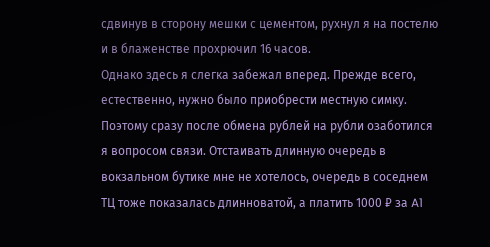сдвинув в сторону мешки с цементом, рухнул я на постелю и в блаженстве прохрючил 16 часов.
Однако здесь я слегка забежал вперед. Прежде всего, естественно, нужно было приобрести местную симку. Поэтому сразу после обмена рублей на рубли озаботился я вопросом связи. Отстаивать длинную очередь в вокзальном бутике мне не хотелось, очередь в соседнем ТЦ тоже показалась длинноватой, а платить 1000 ₽ за A1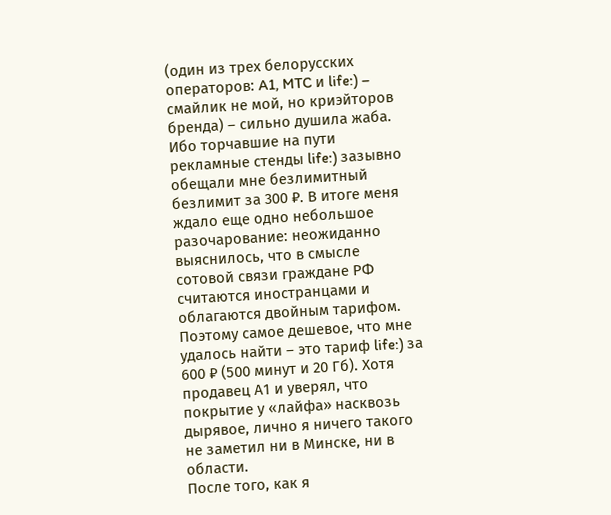(один из трех белорусских операторов: A1, MTC и life:) – смайлик не мой, но криэйторов бренда) – сильно душила жаба. Ибо торчавшие на пути рекламные стенды life:) зазывно обещали мне безлимитный безлимит за 300 ₽. В итоге меня ждало еще одно небольшое разочарование: неожиданно выяснилось, что в смысле сотовой связи граждане РФ считаются иностранцами и облагаются двойным тарифом. Поэтому самое дешевое, что мне удалось найти – это тариф life:) за 600 ₽ (500 минут и 20 Гб). Хотя продавец А1 и уверял, что покрытие у «лайфа» насквозь дырявое, лично я ничего такого не заметил ни в Минске, ни в области.
После того, как я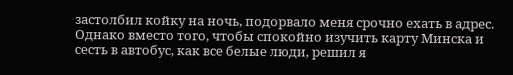застолбил койку на ночь, подорвало меня срочно ехать в адрес. Однако вместо того, чтобы спокойно изучить карту Минска и сесть в автобус, как все белые люди, решил я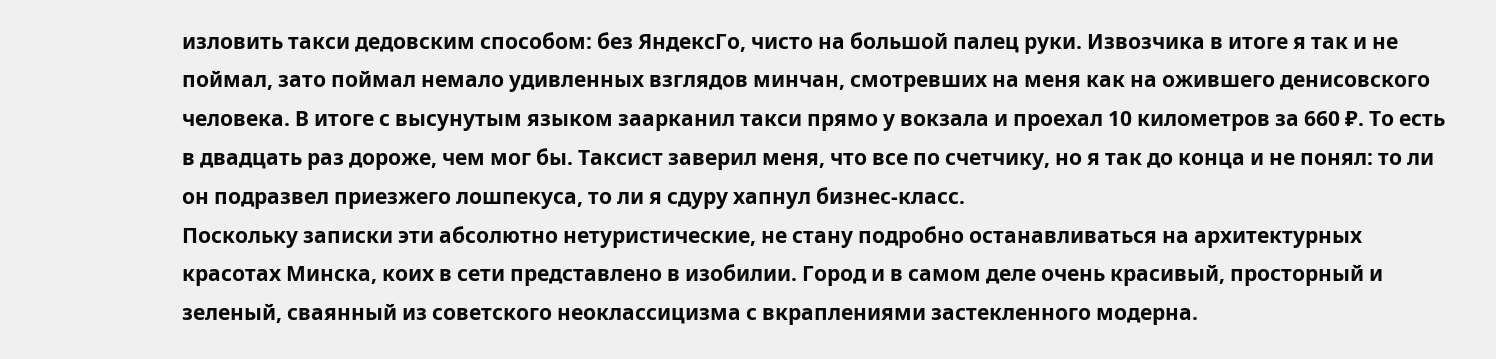изловить такси дедовским способом: без ЯндексГо, чисто на большой палец руки. Извозчика в итоге я так и не поймал, зато поймал немало удивленных взглядов минчан, смотревших на меня как на ожившего денисовского человека. В итоге с высунутым языком заарканил такси прямо у вокзала и проехал 10 километров за 660 ₽. То есть в двадцать раз дороже, чем мог бы. Таксист заверил меня, что все по счетчику, но я так до конца и не понял: то ли он подразвел приезжего лошпекуса, то ли я сдуру хапнул бизнес-класс.
Поскольку записки эти абсолютно нетуристические, не стану подробно останавливаться на архитектурных красотах Минска, коих в сети представлено в изобилии. Город и в самом деле очень красивый, просторный и зеленый, сваянный из советского неоклассицизма с вкраплениями застекленного модерна.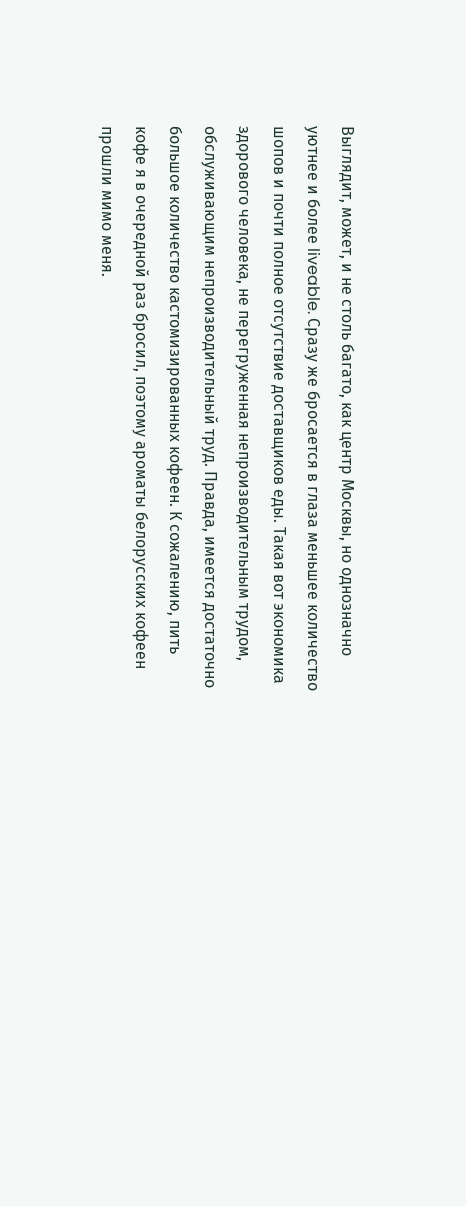Выглядит, может, и не столь багато, как центр Москвы, но однозначно уютнее и более liveable. Сразу же бросается в глаза меньшее количество шопов и почти полное отсутствие доставщиков еды. Такая вот экономика здорового человека, не перегруженная непроизводительным трудом, обслуживающим непроизводительный труд. Правда, имеется достаточно большое количество кастомизированных кофеен. К сожалению, пить кофе я в очередной раз бросил, поэтому ароматы белорусских кофеен прошли мимо меня.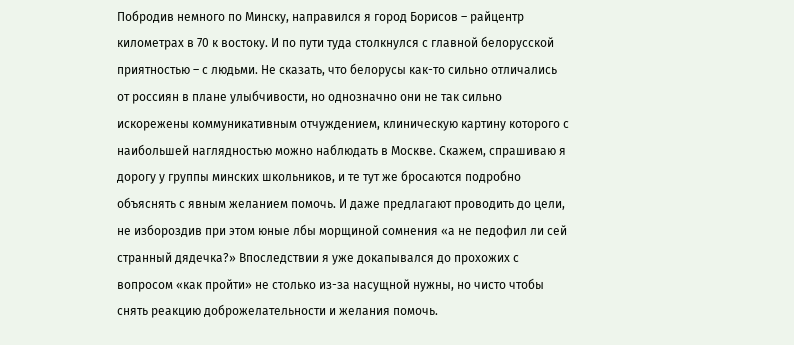Побродив немного по Минску, направился я город Борисов – райцентр километрах в 70 к востоку. И по пути туда столкнулся с главной белорусской приятностью – с людьми. Не сказать, что белорусы как-то сильно отличались от россиян в плане улыбчивости, но однозначно они не так сильно искорежены коммуникативным отчуждением, клиническую картину которого с наибольшей наглядностью можно наблюдать в Москве. Скажем, спрашиваю я дорогу у группы минских школьников, и те тут же бросаются подробно объяснять с явным желанием помочь. И даже предлагают проводить до цели, не избороздив при этом юные лбы морщиной сомнения «а не педофил ли сей странный дядечка?» Впоследствии я уже докапывался до прохожих с вопросом «как пройти» не столько из-за насущной нужны, но чисто чтобы снять реакцию доброжелательности и желания помочь.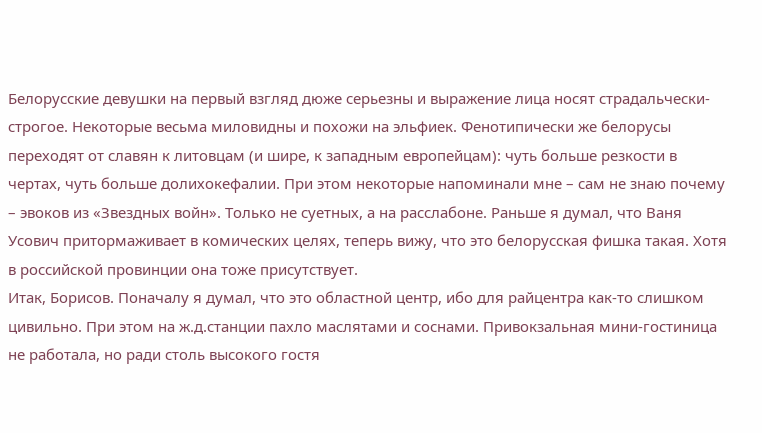Белорусские девушки на первый взгляд дюже серьезны и выражение лица носят страдальчески-строгое. Некоторые весьма миловидны и похожи на эльфиек. Фенотипически же белорусы переходят от славян к литовцам (и шире, к западным европейцам): чуть больше резкости в чертах, чуть больше долихокефалии. При этом некоторые напоминали мне – сам не знаю почему – эвоков из «Звездных войн». Только не суетных, а на расслабоне. Раньше я думал, что Ваня Усович притормаживает в комических целях, теперь вижу, что это белорусская фишка такая. Хотя в российской провинции она тоже присутствует.
Итак, Борисов. Поначалу я думал, что это областной центр, ибо для райцентра как-то слишком цивильно. При этом на ж.д.станции пахло маслятами и соснами. Привокзальная мини-гостиница не работала, но ради столь высокого гостя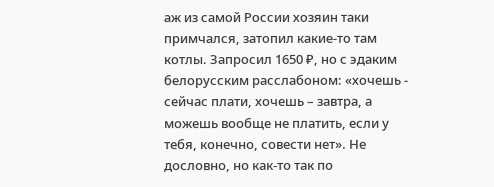аж из самой России хозяин таки примчался, затопил какие-то там котлы. Запросил 1650 ₽, но с эдаким белорусским расслабоном: «хочешь - сейчас плати, хочешь – завтра, а можешь вообще не платить, если у тебя, конечно, совести нет». Не дословно, но как-то так по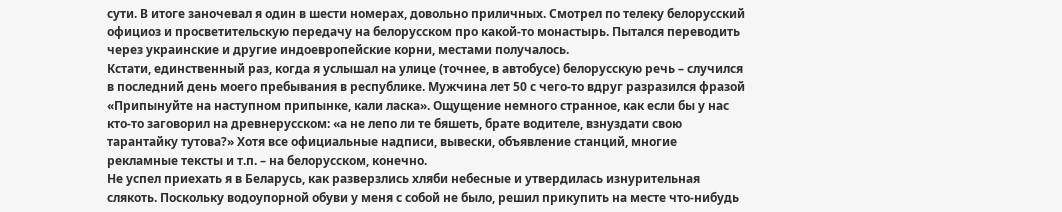сути. В итоге заночевал я один в шести номерах, довольно приличных. Смотрел по телеку белорусский официоз и просветительскую передачу на белорусском про какой-то монастырь. Пытался переводить через украинские и другие индоевропейские корни, местами получалось.
Кстати, единственный раз, когда я услышал на улице (точнее, в автобусе) белорусскую речь – случился в последний день моего пребывания в республике. Мужчина лет 50 с чего-то вдруг разразился фразой «Припынуйте на наступном припынке, кали ласка». Ощущение немного странное, как если бы у нас кто-то заговорил на древнерусском: «а не лепо ли те бяшеть, брате водителе, взнуздати свою тарантайку тутова?» Хотя все официальные надписи, вывески, объявление станций, многие рекламные тексты и т.п. – на белорусском, конечно.
Не успел приехать я в Беларусь, как разверзлись хляби небесные и утвердилась изнурительная слякоть. Поскольку водоупорной обуви у меня с собой не было, решил прикупить на месте что-нибудь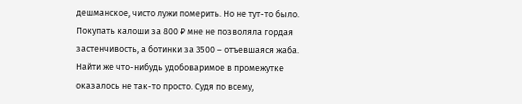дешманское, чисто лужи померить. Но не тут-то было. Покупать калоши за 800 ₽ мне не позволяла гордая застенчивость, а ботинки за 3500 – отъевшаяся жаба. Найти же что-нибудь удобоваримое в промежутке оказалось не так-то просто. Судя по всему,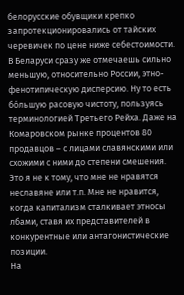белорусские обувщики крепко запротекционировались от тайских черевичек по цене ниже себестоимости.
В Беларуси сразу же отмечаешь сильно меньшую, относительно России, этно-фенотипическую дисперсию. Ну то есть бóльшую расовую чистоту, пользуясь терминологией Третьего Рейха. Даже на Комаровском рынке процентов 80 продавцов – с лицами славянскими или схожими с ними до степени смешения. Это я не к тому, что мне не нравятся неславяне или т.п. Мне не нравится, когда капитализм сталкивает этносы лбами, ставя их представителей в конкурентные или антагонистические позиции.
На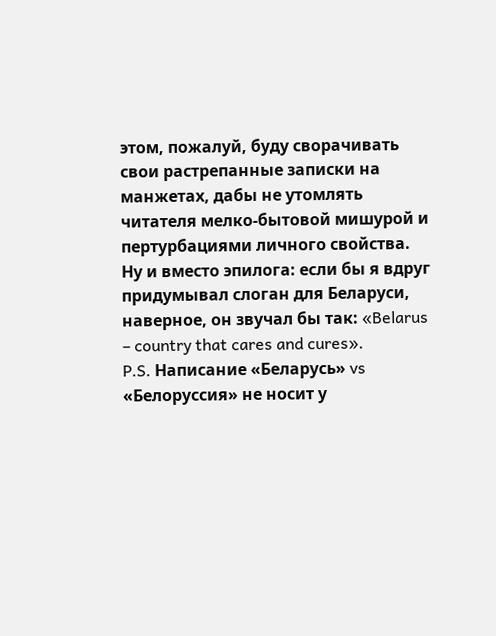этом, пожалуй, буду сворачивать свои растрепанные записки на манжетах, дабы не утомлять читателя мелко-бытовой мишурой и пертурбациями личного свойства. Ну и вместо эпилога: если бы я вдруг придумывал слоган для Беларуси, наверное, он звучал бы так: «Belarus – country that cares and cures».
P.S. Написание «Беларусь» vs «Белоруссия» не носит у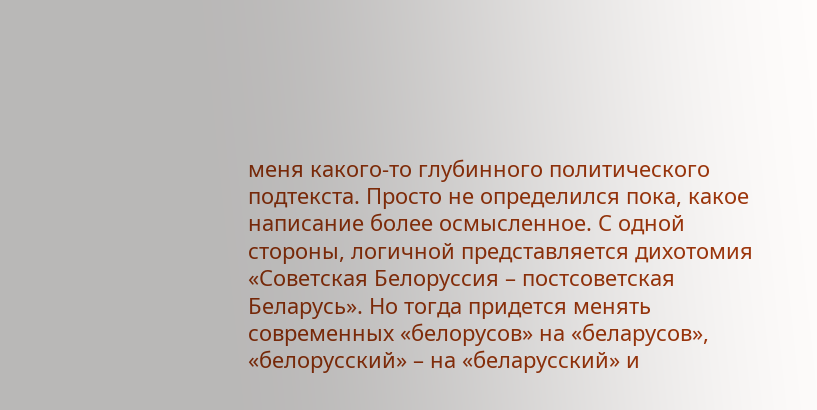меня какого-то глубинного политического подтекста. Просто не определился пока, какое написание более осмысленное. С одной стороны, логичной представляется дихотомия «Советская Белоруссия – постсоветская Беларусь». Но тогда придется менять современных «белорусов» на «беларусов», «белорусский» – на «беларусский» и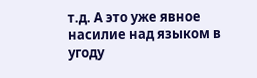т.д. А это уже явное насилие над языком в угоду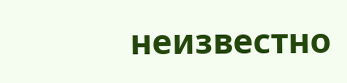неизвестно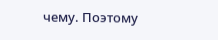чему. Поэтому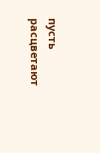пусть расцветают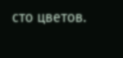сто цветов.